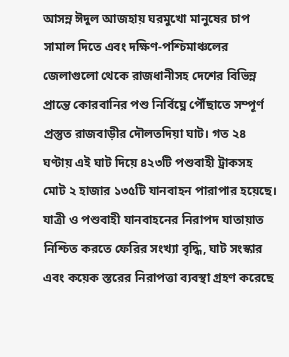আসন্ন ঈদুল আজহায় ঘরমুখো মানুষের চাপ সামাল দিতে এবং দক্ষিণ-পশ্চিমাঞ্চলের জেলাগুলো থেকে রাজধানীসহ দেশের বিভিন্ন প্রান্তে কোরবানির পশু নির্বিঘ্নে পৌঁছাতে সম্পূর্ণ প্রস্তুত রাজবাড়ীর দৌলতদিয়া ঘাট। গত ২৪ ঘণ্টায় এই ঘাট দিয়ে ৪২৩টি পশুবাহী ট্রাকসহ মোট ২ হাজার ১৩৫টি যানবাহন পারাপার হয়েছে। যাত্রী ও পশুবাহী যানবাহনের নিরাপদ যাতায়াত নিশ্চিত করতে ফেরির সংখ্যা বৃদ্ধি, ঘাট সংস্কার এবং কয়েক স্তরের নিরাপত্তা ব্যবস্থা গ্রহণ করেছে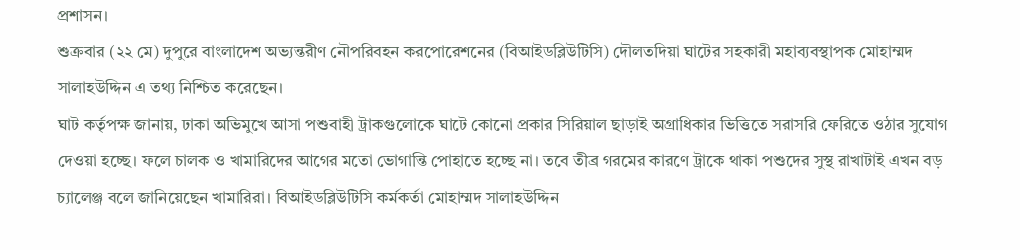প্রশাসন।
শুক্রবার (২২ মে) দুপুরে বাংলাদেশ অভ্যন্তরীণ নৌপরিবহন করপোরেশনের (বিআইডব্লিউটিসি) দৌলতদিয়া ঘাটের সহকারী মহাব্যবস্থাপক মোহাম্মদ সালাহউদ্দিন এ তথ্য নিশ্চিত করেছেন।
ঘাট কর্তৃপক্ষ জানায়, ঢাকা অভিমুখে আসা পশুবাহী ট্রাকগুলোকে ঘাটে কোনো প্রকার সিরিয়াল ছাড়াই অগ্রাধিকার ভিত্তিতে সরাসরি ফেরিতে ওঠার সুযোগ দেওয়া হচ্ছে। ফলে চালক ও খামারিদের আগের মতো ভোগান্তি পোহাতে হচ্ছে না। তবে তীব্র গরমের কারণে ট্রাকে থাকা পশুদের সুস্থ রাখাটাই এখন বড় চ্যালেঞ্জ বলে জানিয়েছেন খামারিরা। বিআইডব্লিউটিসি কর্মকর্তা মোহাম্মদ সালাহউদ্দিন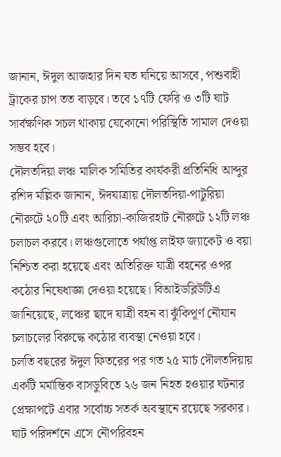জানান, ঈদুল আজহার দিন যত ঘনিয়ে আসবে, পশুবাহী ট্রাকের চাপ তত বাড়বে। তবে ১৭টি ফেরি ও ৩টি ঘাট সার্বক্ষণিক সচল থাকায় যেকোনো পরিস্থিতি সামাল দেওয়া সম্ভব হবে।
দৌলতদিয়া লঞ্চ মালিক সমিতির কার্যকরী প্রতিনিধি আব্দুর রশিদ মল্লিক জানান, ঈদযাত্রায় দৌলতদিয়া-পাটুরিয়া নৌরুটে ২০টি এবং আরিচা-কাজিরহাট নৌরুটে ১২টি লঞ্চ চলাচল করবে। লঞ্চগুলোতে পর্যাপ্ত লাইফ জ্যাকেট ও বয়া নিশ্চিত করা হয়েছে এবং অতিরিক্ত যাত্রী বহনের ওপর কঠোর নিষেধাজ্ঞা দেওয়া হয়েছে। বিআইডব্লিউটিএ জানিয়েছে, লঞ্চের ছাদে যাত্রী বহন বা ঝুঁকিপূর্ণ নৌযান চলাচলের বিরুদ্ধে কঠোর ব্যবস্থা নেওয়া হবে।
চলতি বছরের ঈদুল ফিতরের পর গত ২৫ মার্চ দৌলতদিয়ায় একটি মর্মান্তিক বাসডুবিতে ২৬ জন নিহত হওয়ার ঘটনার প্রেক্ষাপটে এবার সর্বোচ্চ সতর্ক অবস্থানে রয়েছে সরকার।
ঘাট পরিদর্শনে এসে নৌপরিবহন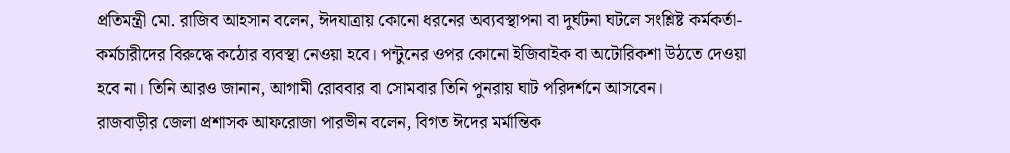প্রতিমন্ত্রী মো. রাজিব আহসান বলেন, ঈদযাত্রায় কোনো ধরনের অব্যবস্থাপনা বা দুর্ঘটনা ঘটলে সংশ্লিষ্ট কর্মকর্তা-কর্মচারীদের বিরুদ্ধে কঠোর ব্যবস্থা নেওয়া হবে। পন্টুনের ওপর কোনো ইজিবাইক বা অটোরিকশা উঠতে দেওয়া হবে না। তিনি আরও জানান, আগামী রোববার বা সোমবার তিনি পুনরায় ঘাট পরিদর্শনে আসবেন।
রাজবাড়ীর জেলা প্রশাসক আফরোজা পারভীন বলেন, বিগত ঈদের মর্মান্তিক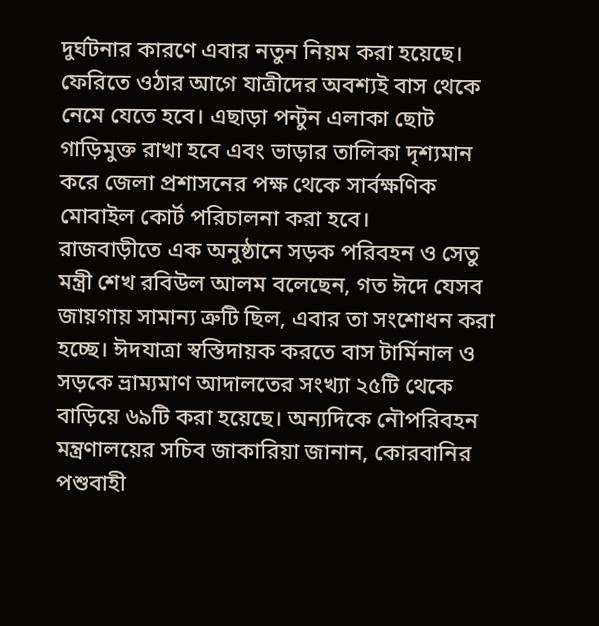দুর্ঘটনার কারণে এবার নতুন নিয়ম করা হয়েছে। ফেরিতে ওঠার আগে যাত্রীদের অবশ্যই বাস থেকে নেমে যেতে হবে। এছাড়া পন্টুন এলাকা ছোট গাড়িমুক্ত রাখা হবে এবং ভাড়ার তালিকা দৃশ্যমান করে জেলা প্রশাসনের পক্ষ থেকে সার্বক্ষণিক মোবাইল কোর্ট পরিচালনা করা হবে।
রাজবাড়ীতে এক অনুষ্ঠানে সড়ক পরিবহন ও সেতু মন্ত্রী শেখ রবিউল আলম বলেছেন, গত ঈদে যেসব জায়গায় সামান্য ত্রুটি ছিল, এবার তা সংশোধন করা হচ্ছে। ঈদযাত্রা স্বস্তিদায়ক করতে বাস টার্মিনাল ও সড়কে ভ্রাম্যমাণ আদালতের সংখ্যা ২৫টি থেকে বাড়িয়ে ৬৯টি করা হয়েছে। অন্যদিকে নৌপরিবহন মন্ত্রণালয়ের সচিব জাকারিয়া জানান, কোরবানির পশুবাহী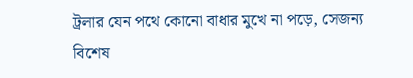ট্রলার যেন পথে কোনো বাধার মুখে না পড়ে, সেজন্য বিশেষ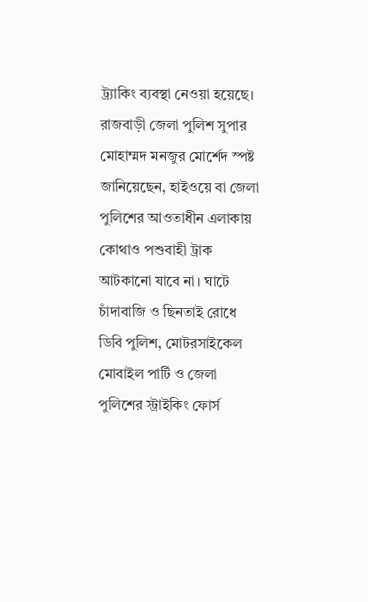ট্র্যাকিং ব্যবস্থা নেওয়া হয়েছে।
রাজবাড়ী জেলা পুলিশ সুপার মোহাম্মদ মনজুর মোর্শেদ স্পষ্ট জানিয়েছেন, হাইওয়ে বা জেলা পুলিশের আওতাধীন এলাকায় কোথাও পশুবাহী ট্রাক আটকানো যাবে না। ঘাটে চাঁদাবাজি ও ছিনতাই রোধে ডিবি পুলিশ, মোটরসাইকেল মোবাইল পার্টি ও জেলা পুলিশের স্ট্রাইকিং ফোর্স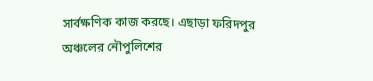সার্বক্ষণিক কাজ করছে। এছাড়া ফরিদপুর অঞ্চলের নৌপুলিশের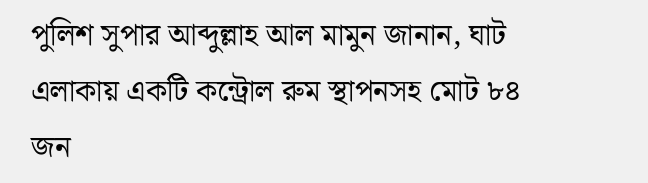পুলিশ সুপার আব্দুল্লাহ আল মামুন জানান, ঘাট এলাকায় একটি কন্ট্রোল রুম স্থাপনসহ মোট ৮৪ জন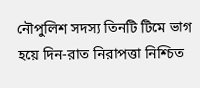নৌপুলিশ সদস্য তিনটি টিমে ভাগ হয়ে দিন-রাত নিরাপত্তা নিশ্চিত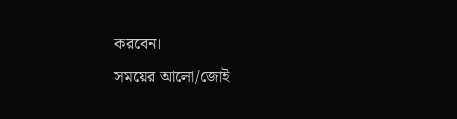করবেন।
সময়ের আলো/জোই